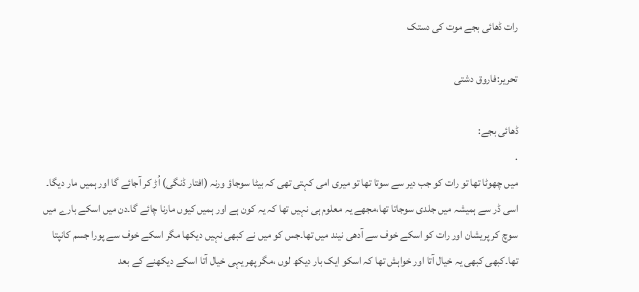رات ڈھائی بجے موت کی دستک

تحریر:فاروق دشتی

ڈھائی بجے:
.
میں چھوٹا تھا تو رات کو جب دیر سے سوتا تھا تو میری امی کہتی تھی کہ بیٹا سوجاؤ ورنہ (افتار ڈنگی) اُڑ کر آجائے گا اور ہمیں مار دیگا۔
اسی ڈر سے ہمیشہ میں جلدی سوجاتا تھا،مجھے یہ معلوم ہی نہیں تھا کہ یہ کون ہے اور ہمیں کیوں مارنا چائے گا۔دن میں اسکے بارے میں سوچ کر پریشان اور رات کو اسکے خوف سے آدھی نیند میں تھا۔جس کو میں نے کبھی نہیں دیکھا مگر اسکے خوف سے پورا جسم کانپتا تھا۔کبھی کبھی یہ خیال آتا اور خواہش تھا کہ اسکو ایک بار دیکھ لوں ،مگر پھر یہی خیال آتا اسکے دیکھنے کے بعد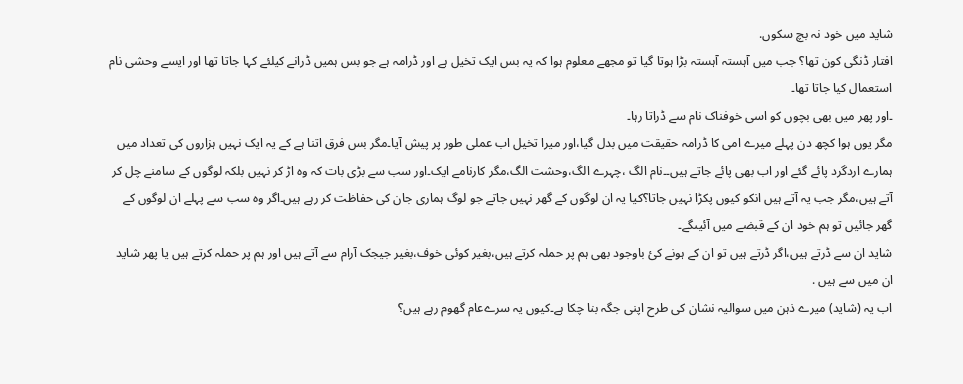شاید میں خود نہ بچ سکوں.
افتار ڈنگی کون تھا؟ جب میں آہستہ آہستہ بڑا ہوتا گیا تو مجھے معلوم ہوا کہ یہ بس ایک تخیل ہے اور ڈرامہ ہے جو بس ہمیں ڈرانے کیلئے کہا جاتا تھا اور ایسے وحشی نام استعمال کیا جاتا تھا۔
۔اور پھر میں بھی بچوں کو اسی خوفناک نام سے ڈراتا رہا۔
مگر یوں ہوا کچھ دن پہلے میرے امی کا ڈرامہ حقیقت میں بدل گیا،اور میرا تخیل اب عملی طور پر پیش آیا۔مگر بس فرق اتنا ہے کے یہ ایک نہیں ہزاروں کی تعداد میں ہمارے اردگرد پائے گئے اور اب بھی پائے جاتے ہیں۔۔نام الگ ،چہرے الگ،وحشت الگ،مگر کارنامے ایک۔اور سب سے بڑی بات کہ وہ اڑ کر نہیں بلکہ لوگوں کے سامنے چل کر آتے ہیں،مگر جب یہ آتے ہیں انکو کیوں پکڑا نہیں جاتا؟کیا یہ ان لوگوں کے گھر نہیں جاتے جو لوگ ہماری جان کی حفاظت کر رہے ہیں۔اگر وہ سب سے پہلے ان لوگوں کے گھر جائیں تو ہم خود ان کے قبضے میں آئیںگے۔
شاید ان سے ڈرتے ہیں،اگر ڈرتے ہیں تو ان کے ہونے کئ باوجود بھی ہم پر حملہ کرتے ہیں،بغیر کوئی خوف،بغیر جیجک آرام سے آتے ہیں اور ہم پر حملہ کرتے ہیں یا پھر شاید ان میں سے ہیں .
اب یہ (شاید) میرے ذہن میں سوالیہ نشان کی طرح اپنی جگہ بنا چکا ہے۔کیوں یہ سرےعام گھوم رہے ہیں؟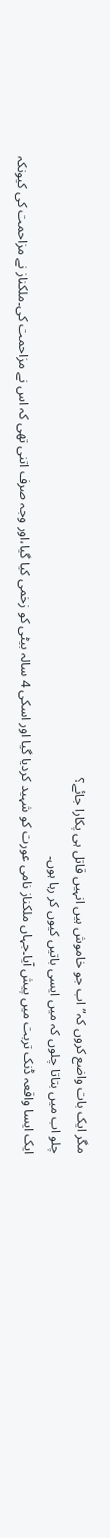مگر ایک بات واضع کروں کہ”اب جو خاموش ہیں انہیں قاتل ہی پکارا جائے؟
چلو اب میں بتاتا چلوں کہ میں ایسی باتیں کیوں کر رہا ہوں۔
ایک ایسا واقعہ ڈنک تربت میں پیش آیا۔جہاں ملکناز نامی عورت کو شہید کردیا گیا اور اسکی 4 سالہ بیٹی کو زخمی کیا گیا،اور وجہ صرف اتنی تھی کہ اس نے مزاحمت کی۔ملکناز نے مزاحمت کی کیونکہ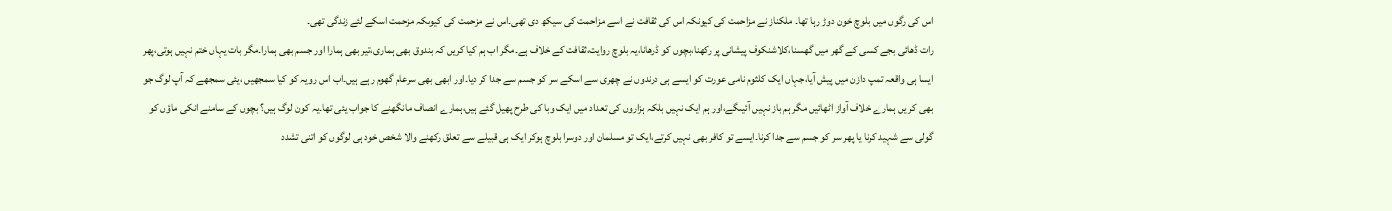اس کی رگوں میں بلوچ خون دوڑ رہا تھا۔ ملکناز نے مزاحمت کی کیونکہ اس کی ثقافت نے اسے مزاحمت کی سیکھ دی تھی۔اس نے مزحمت کی کیوںکہ مزحمت اسکے لئے زندگی تھی۔
رات ڈھائی بجے کسی کے گھر میں گھسنا،کلاشنکوف پیشانی پر رکھنا،بچوں کو ڈرھانا،یہ بلوچ روایت،ثقافت کے خلاف ہے۔مگر اب ہم کیا کریں کہ بندوق بھی ہماری،تیر بھی ہمارا اور جسم بھی ہمارا۔مگر بات یہاں ختم نہیں ہوتی،پھر ایسا ہی واقعہ تمپ دازن میں پیش آیا،جہاں ایک کلثوم نامی عورت کو ایسے ہی درندوں نے چھری سے اسکے سر کو جسم سے جدا کر دیا۔اور ابھی بھی سرعام گھوم رہے ہیں۔اب اس رویہ کو کیا سمجھیں ،یئی سمجھے کہ آپ لوگ جو بھی کر یں ہمارے خلاف آواز اٹھائیں مگر ہم باز نہیں آئیںگے،اور ہم ایک نہیں بلکہ ہزاروں کی تعداد میں ایک وبا کی طرح پھیل گئے ہیں،ہمارے انصاف مانگھنے کا جواب یئی تھا۔یہ کون لوگ ہیں؟ بچوں کے سامنے انکی ماؤں کو گولی سے شہید کرنا یا پھر سر کو جسم سے جدا کرنا۔ایسے تو کافر بھی نہیں کرتے،ایک تو مسلمان اور دوسرا بلوچ ہوکر ایک ہی قبیلے سے تعلق رکھنے والا شخص خود ہی لوگوں کو اتنی تشدد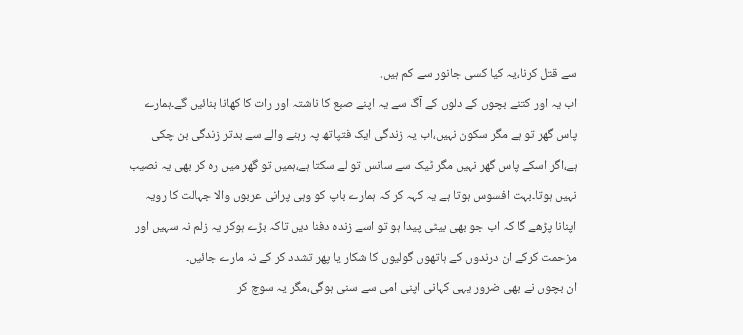سے قتل کرنا،یہ کیا کسی جانور سے کم ہیں.
اب یہ اور کتنے بچوں کے دلوں کے آگ سے یہ اپنے صبع کا ناشتہ اور رات کا کھانا بنائیں گے۔ہمارے پاس گھر تو ہے مگر سکون نہیں،اب یہ زندگی ایک فتپاتھ پہ رہنے والے سے بدتر زندگی بن چکی ہے،اگر اسکے پاس گھر نہیں مگر ٹیک سے سانس تو لے سکتا ہے،ہمیں تو گھر میں رہ کر بھی یہ نصیب نہیں ہوتا۔بہت افسوس ہوتا ہے یہ کہہ کر کہ ہمارے باپ کو وہی پرانی عربوں والا جہالت کا رویہ اپنانا پڑھے گا کہ اب جو بھی بیٹی پیدا ہو تو اسے زندہ دفنا دیں تاکہ بڑے ہوکر یہ زلم نہ سہیں اور مزحمت کرکے ان درندوں کے ہاتھوں گولیوں کا شکار یا پھر تشدد کر کے نہ مارے جائیں۔
ان بچوں نے بھی ضرور یہی کہانی اپنی امی سے سنی ہوگی،مگر یہ سوچ کر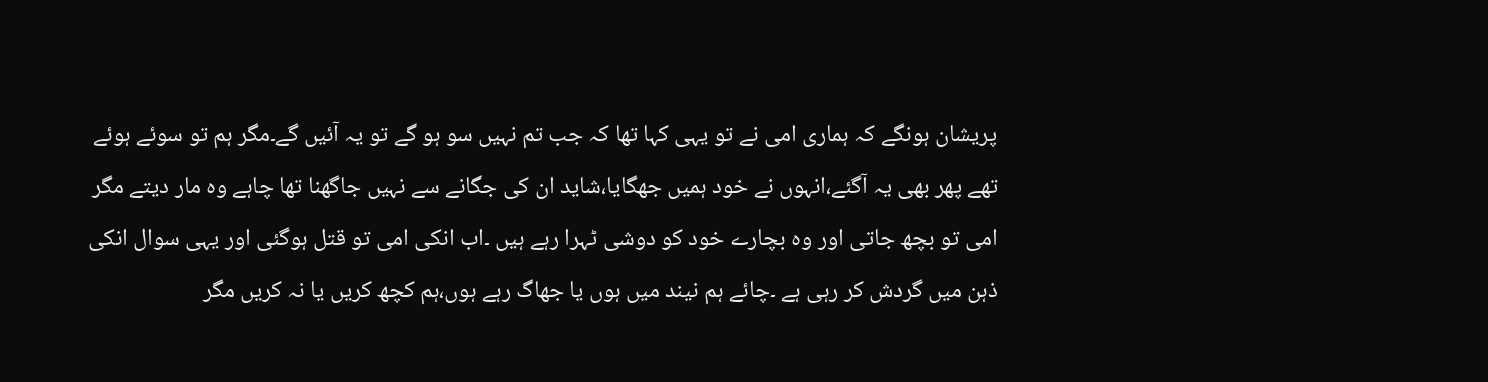پریشان ہونگے کہ ہماری امی نے تو یہی کہا تھا کہ جب تم نہیں سو ہو گے تو یہ آئیں گے۔مگر ہم تو سوئے ہوئے تھے پھر بھی یہ آگئے،انہوں نے خود ہمیں جھگایا،شاید ان کی جگانے سے نہیں جاگھنا تھا چاہے وہ مار دیتے مگر امی تو بچھ جاتی اور وہ بچارے خود کو دوشی ٹہرا رہے ہیں ۔اب انکی امی تو قتل ہوگئی اور یہی سوال انکی ذہن میں گردش کر رہی ہے ۔چائے ہم نیند میں ہوں یا جھاگ رہے ہوں،ہم کچھ کریں یا نہ کریں مگر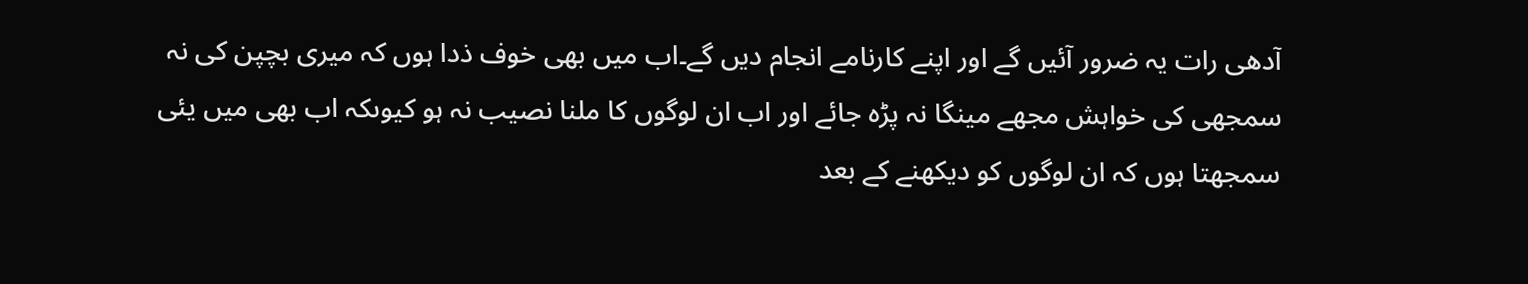آدھی رات یہ ضرور آئیں گے اور اپنے کارنامے انجام دیں گے۔اب میں بھی خوف ذدا ہوں کہ میری بچپن کی نہ سمجھی کی خواہش مجھے مینگا نہ پڑہ جائے اور اب ان لوگوں کا ملنا نصیب نہ ہو کیوںکہ اب بھی میں یئی سمجھتا ہوں کہ ان لوگوں کو دیکھنے کے بعد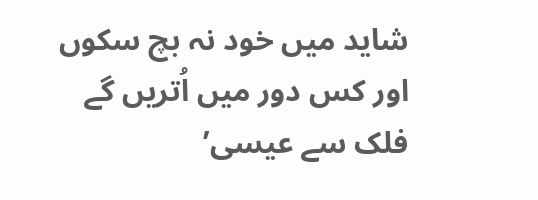شاید میں خود نہ بچ سکوں
اور کس دور میں اُتریں گے فلک سے عیسی’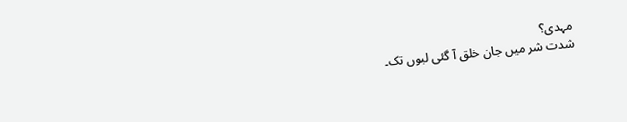مہدی؟
شدت شر میں جان خلق آ گئی لبوں تک۔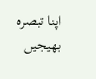اپنا تبصرہ بھیجیں